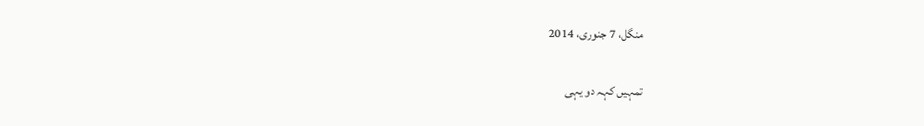منگل، 7 جنوری، 2014

تمہیں کہہ دو یہی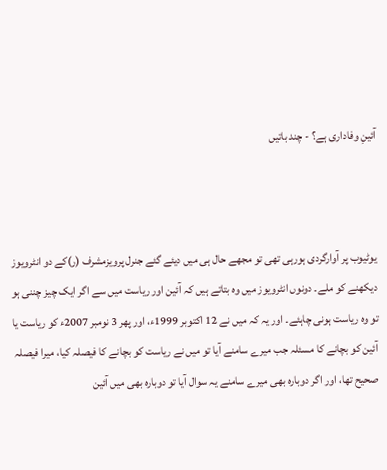آئینِ وفاداری ہے؟ - چند باتیں



یوٹیوب پر آوارگردی ہورہی تھی تو مجھے حال ہی میں دیئے گئے جنرل پرویزمشرف (ر)کے دو انٹرویوز دیکھنے کو ملے۔ دونوں انٹرویوز میں وہ بتاتے ہیں کہ آئین اور ریاست میں سے اگر ایک چیز چننی ہو تو وہ ریاست ہونی چاہئے۔ اور یہ کہ میں نے 12 اکتوبر 1999ء، اور پھر 3 نومبر 2007ء کو ریاست یا آئین کو بچانے کا مسئلہ جب میرے سامنے آیا تو میں نے ریاست کو بچانے کا فیصلہ کیا، میرا فیصلہ صحیح تھا، اور اگر دوبارہ بھی میرے سامنے یہ سوال آیا تو دوبارہ بھی میں آئین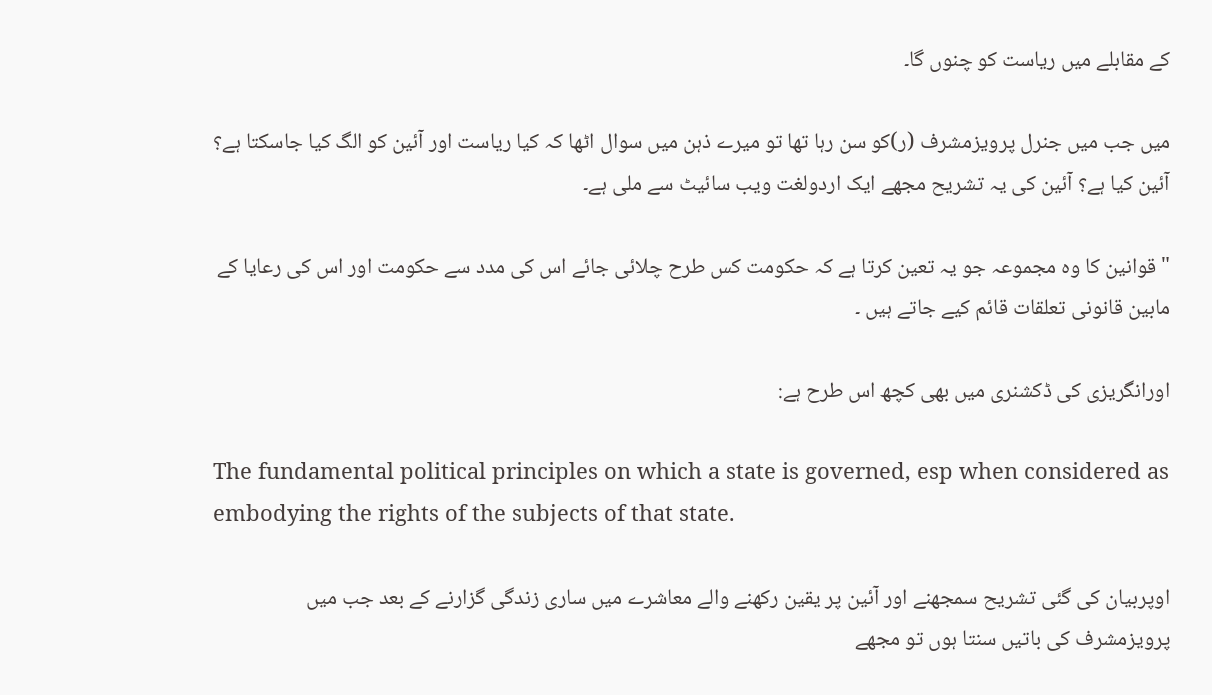کے مقابلے میں ریاست کو چنوں گا۔

میں جب میں جنرل پرویزمشرف (ر)کو سن رہا تھا تو میرے ذہن میں سوال اٹھا کہ کیا ریاست اور آئین کو الگ کیا جاسکتا ہے؟ آئین کیا ہے؟ آئین کی یہ تشریح مجھے ایک اردولغت ویب سائیٹ سے ملی ہے۔

" قوانین کا وہ مجموعہ جو یہ تعین کرتا ہے کہ حکومت کس طرح چلائی جائے اس کی مدد سے حکومت اور اس کی رعایا کے مابین قانونی تعلقات قائم کیے جاتے ہیں ۔

اورانگریزی کی ڈکشنری میں بھی کچھ اس طرح ہے:

The fundamental political principles on which a state is governed, esp when considered as embodying the rights of the subjects of that state.

اوپربیان کی گئی تشریح سمجھنے اور آئین پر یقین رکھنے والے معاشرے میں ساری زندگی گزارنے کے بعد جب میں پرویزمشرف کی باتیں سنتا ہوں تو مجھے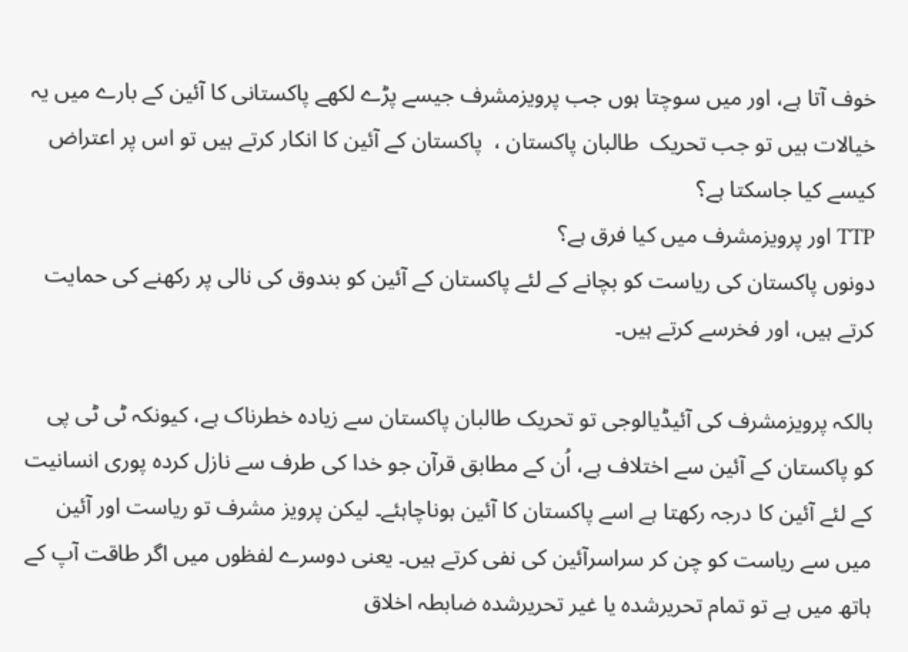خوف آتا ہے، اور میں سوچتا ہوں جب پرویزمشرف جیسے پڑے لکھے پاکستانی کا آئین کے بارے میں یہ خیالات ہیں تو جب تحریک  طالبان پاکستان ،  پاکستان کے آئین کا انکار کرتے ہیں تو اس پر اعتراض کیسے کیا جاسکتا ہے؟
TTP اور پرویزمشرف میں کیا فرق ہے؟
دونوں پاکستان کی ریاست کو بچانے کے لئے پاکستان کے آئین کو بندوق کی نالی پر رکھنے کی حمایت کرتے ہیں، اور فخرسے کرتے ہیں۔

بالکہ پرویزمشرف کی آئیڈیالوجی تو تحریک طالبان پاکستان سے زیادہ خطرناک ہے، کیونکہ ٹی ٹی پی کو پاکستان کے آئین سے اختلاف ہے، اُن کے مطابق قرآن جو خدا کی طرف سے نازل کردہ پوری انسانیت کے لئے آئین کا درجہ رکھتا ہے اسے پاکستان کا آئین ہوناچاہئے۔ لیکن پرویز مشرف تو ریاست اور آئین میں سے ریاست کو چن کر سراسرآئین کی نفی کرتے ہیں۔ یعنی دوسرے لفظوں میں اگر طاقت آپ کے ہاتھ میں ہے تو تمام تحریرشدہ یا غیر تحریرشدہ ضابطہ اخلاق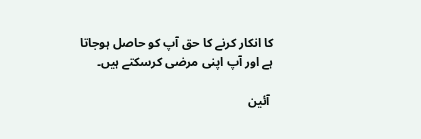کا انکار کرنے کا حق آپ کو حاصل ہوجاتا ہے اور آپ اپنی مرضی کرسکتے ہیں۔

 آئین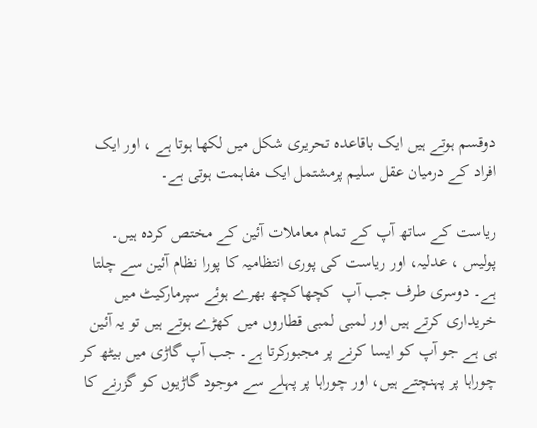دوقسم ہوتے ہیں ایک باقاعدہ تحریری شکل میں لکھا ہوتا ہے ، اور ایک افراد کے درمیان عقل سلیم پرمشتمل ایک مفاہمت ہوتی ہے۔

ریاست کے ساتھ آپ کے تمام معاملات آئین کے مختص کردہ ہیں۔ پولیس ، عدلیہ، اور ریاست کی پوری انتظامیہ کا پورا نظام آئین سے چلتا ہے۔ دوسری طرف جب آپ  کچھاکچھ بھرے ہوئے سپرمارکیٹ میں خریداری کرتے ہیں اور لمبی لمبی قطاروں میں کھڑے ہوتے ہیں تو یہ آئین ہی ہے جو آپ کو ایسا کرنے پر مجبورکرتا ہے۔ جب آپ گاڑی میں بیٹھ کر چوراہا پر پہنچتے ہیں، اور چوراہا پر پہلے سے موجود گاڑیوں کو گزرنے کا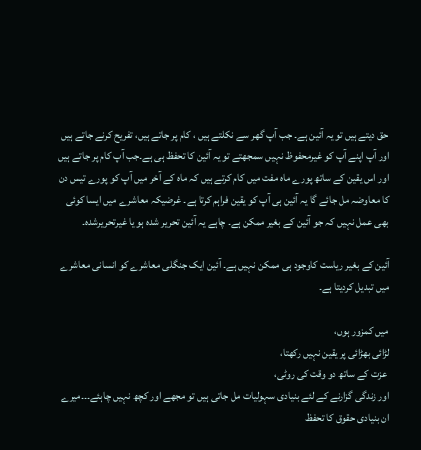حق دیتے ہیں تو یہ آئین ہے۔ جب آپ گھر سے نکلتے ہیں ، کام پر جاتے ہیں، تفریح کرنے جاتے ہیں اور آپ اپنے آپ کو غیرمحفوظ نہیں سمجھتے تو یہ آئین کا تحفظ ہی ہے۔جب آپ کام پر جاتے ہیں اور اس یقین کے ساتھ پورے ماہ مفت میں کام کرتے ہیں کہ ماہ کے آخر میں آپ کو پورے تیس دن کا معاوضہ مل جائے گا یہ آئین ہی آپ کو یقین فراہم کرتا ہے۔ غرضیکہ معاشرے میں ایسا کوئی بھی عمل نہیں کہ جو آئین کے بغیر ممکن ہے۔ چاہے یہ آئین تحریر شدہ ہو یا غیرتحریرشدہ۔

آئین کے بغیر ریاست کاوجود ہی ممکن نہیں ہے۔ آئین ایک جنگلی معاشرے کو انسانی معاشرے میں تبدیل کردیتا ہے۔

میں کمزور ہوں،
لڑائی بھڑائی پر یقین نہیں رکھتا،
 عزت کے ساتھ دو وقت کی روٹی،
اور زندگی گزارنے کے لئے بنیادی سہولیات مل جاتی ہیں تو مجھے اور کچھ نہیں چاہئے۔۔۔میرے ان بنیادی حقوق کا تحفظ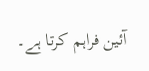آئین فراہم کرتا ہے۔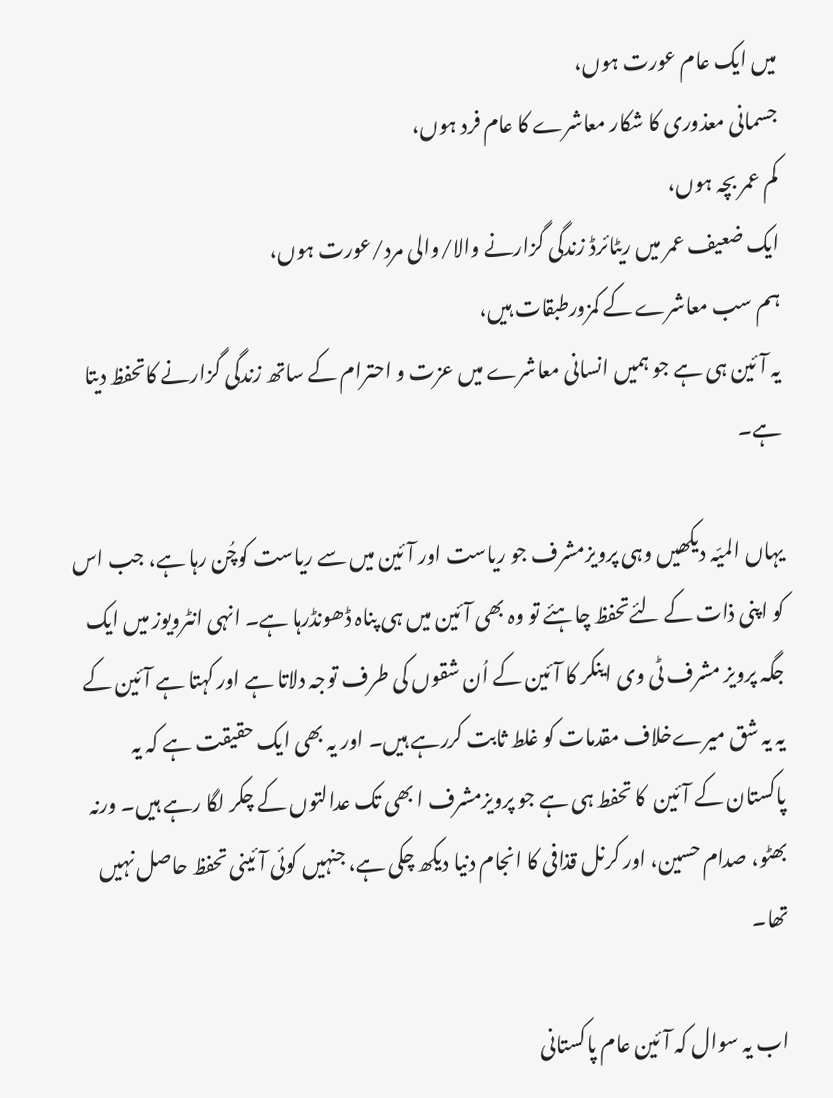میں ایک عام عورت ہوں،
جسمانی معذوری کا شکار معاشرے کا عام فرد ہوں،
کم عمر بچہ ہوں،
ایک ضعیف عمر میں ریٹائرڈ زندگی گزارنے والا/والی مرد/عورت ہوں،
ہم سب معاشرے کے کمزورطبقات ہیں،
یہ آئین ہی ہے جو ہمیں انسانی معاشرے میں عزت و احترام کے ساتھ زندگی گزارنے کاتحفظ دیتا ہے۔

یہاں المیّہ دیکھیں وہی پرویزمشرف جو ریاست اور آئین میں سے ریاست کوچُن رہا ہے، جب اس کو اپنی ذات کے لئےتحفظ چاہئے تو وہ بھی آئین میں ہی پناہ ڈھونڈرہا ہے۔ انہی انٹرویوز میں ایک جگہ پرویز مشرف ٹی وی اینکر کا آئین کے اُن شقوں کی طرف توجہ دلاتا ہے اور کہتا ہے آئین کے یہ یہ شق میرےخلاف مقدمات کو غلط ثابت کررہے ہیں۔ اور یہ بھی ایک حقیقت ہے کہ یہ پاکستان کے آئین  کا تحفط ہی ہے جو پرویزمشرف ا بھی تک عدالتوں کے چکر لگا رہے ہیں۔ ورنہ بھٹو، صدام حسین، اور کرنل قذافی کا انجام دنیا دیکھ چکی ہے، جنہیں کوئی آئینی تحفظ حاصل نہیں تھا۔

اب یہ سوال کہ آئین عام پاکستانی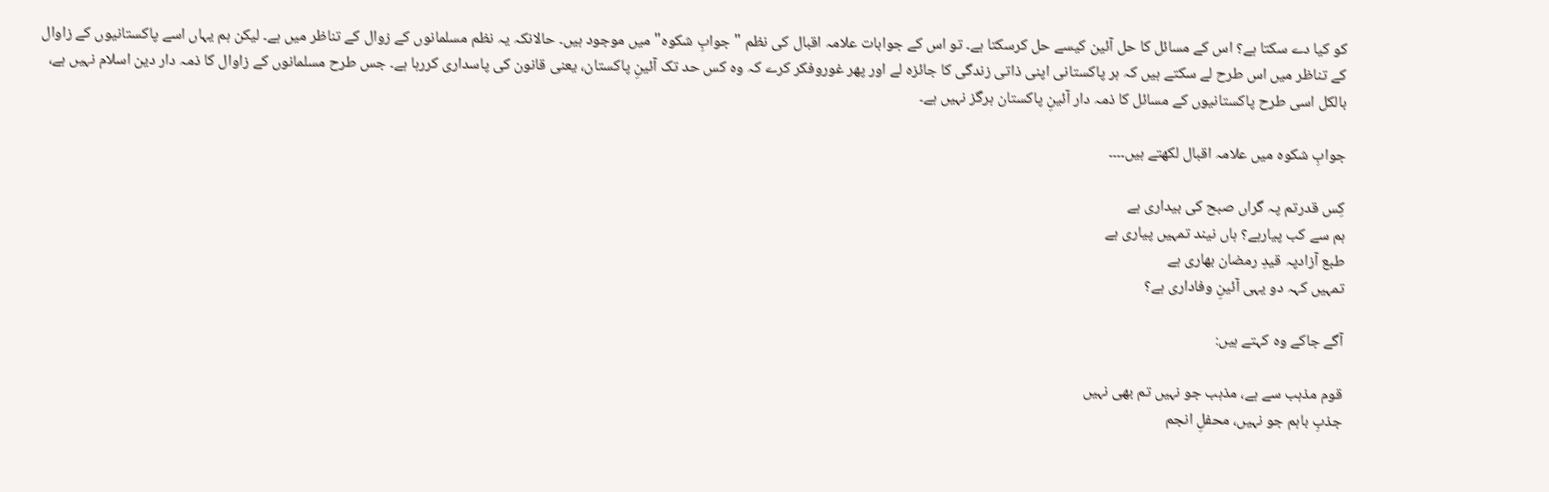کو کیا دے سکتا ہے؟ اس کے مسائل کا حل آئین کیسے حل کرسکتا ہے۔ تو اس کے جوابات علامہ اقبال کی نظم "جوابِ شکوہ" میں موجود ہیں۔ حالانکہ یہ نظم مسلمانوں کے زوال کے تناظر میں ہے۔ لیکن ہم یہاں اسے پاکستانیوں کے زاوال کے تناظر میں اس طرح لے سکتے ہیں کہ ہر پاکستانی اپنی ذاتی زندگی کا جائزہ لے اور پھر غوروفکر کرے کہ وہ کس حد تک آئینِ پاکستان، یعنی قانون کی پاسداری کررہا ہے۔ جس طرح مسلمانوں کے زاوال کا ذمہ دار دین اسلام نہیں ہے، بالکل اسی طرح پاکستانیوں کے مسائل کا ذمہ دار آئینِ پاکستان ہرگز نہیں ہے۔

جوابِ شکوہ میں علامہ اقبال لکھتے ہیں۔۔۔۔

کِس قدرتم پہ گراں صبح کی بیداری ہے
ہم سے کب پیارہے؟ ہاں نیند تمہیں پیاری ہے
طبع آزادپہ قیدِ رمضان بھاری ہے
تمہیں کہہ دو یہی آئینِ وفاداری ہے؟

آگے جاکے وہ کہتے ہیں:

قوم مذہب سے ہے، مذہب جو نہیں تم بھی نہیں
جذبِ باہم جو نہیں، محفلِ انجم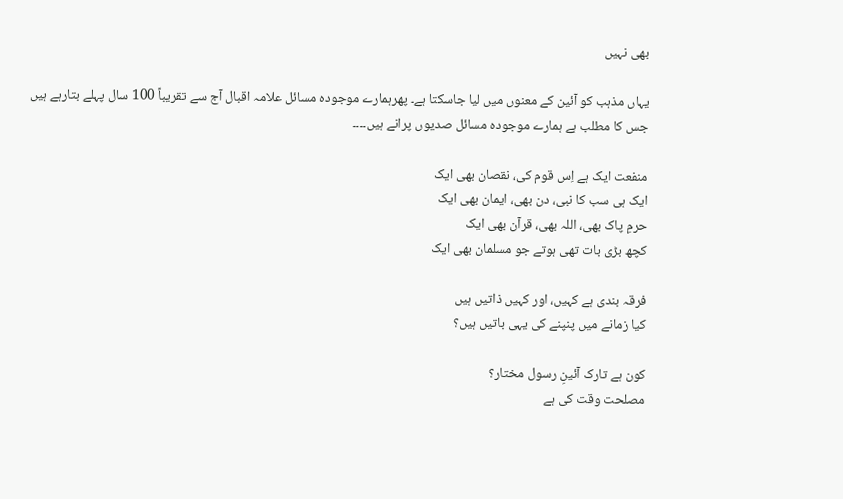بھی نہیں

یہاں مذہب کو آئین کے معنوں میں لیا جاسکتا ہے۔ پھرہمارے موجودہ مسائل علامہ اقبال آج سے تقریباً 100 سال پہلے بتارہے ہیں جس کا مطلب ہے ہمارے موجودہ مسائل صدیوں پرانے ہیں۔۔۔۔

منفعت ایک ہے اِس قوم کی، نقصان بھی ایک
ایک ہی سب کا نبی، دن بھی، ایمان بھی ایک
حرمِ پاک بھی، اللہ بھی، قرآن بھی ایک
کچھ بڑی بات تھی ہوتے جو مسلمان بھی ایک

فرقہ بندی ہے کہیں، اور کہیں ذاتیں ہیں
کیا زمانے میں پنپنے کی یہی باتیں ہیں؟

کون ہے تارک آئینِ رسول مختار؟
مصلحت وقت کی ہے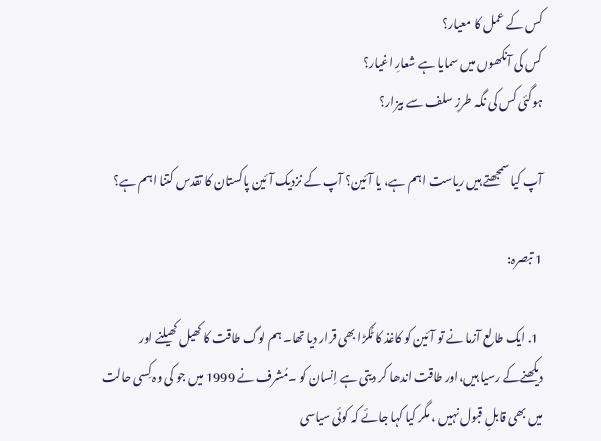کس کے عمل کا معیار؟
کس کی آنکھوں میں سمایا ہے شعارِ اغیار؟
ہوگئی کس کی نگہ طرزِ سلف سے بیزار؟

آپ کیا سمجھتے ہیں ریاست اہم ہے، یا آئین؟ آپ کے نزدیک آئین پاکستان کا تقدس کتنا اہم ہے؟

1 تبصرہ:

  1. ایک طالع آزما نے تو آئین کو کاغذ کا ٹُکڑا بھی قرار دیا تھا۔ ہم لوگ طاقت کا کھیل کھیلنے اور دیکھنےکے رسیا ہیں،اور طاقت اندھا کر دیتی ہے اِنسان کو ۔مُشرف نے 1999 میں جو کی وہ کِسی حالت میں بھی قابلِ قبول نہیں ، مگر کیا کہا جائے کہ کوئی سیاسی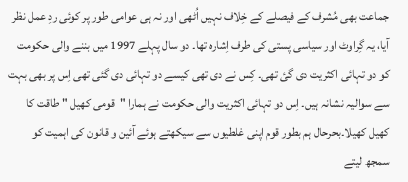جماعت بھی مُشرف کے فیصلے کے خِلاف نہیں اُٹھی اور نہ ہی عوامی طور پر کوئی ردِ عمل نظر آیا، یہ گِراوٹ اور سیاسی پستی کی طرف اِشارہ تھا۔ دو سال پہلے 1997 میں بننے والی حکومت کو دو تہائی اکثریت دی گئ تھی۔ کِس نے دی تھی کیسے دو تہائی دی گئی تھی اِس پر بھی بہت سے سوالیہ نشانہ ہیں۔ اِس دو تہائی اکثریت والی حکومت نے ہمارا "قومی کھیل " طاقت کا کھیل کھیلا۔بحرحال ہم بطور قوم اپنی غلطیوں سے سیکھتے ہوئے آئین و قانون کی اہمیت کو سمجھ لیتے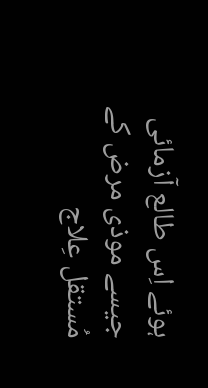ہوئے اِس طالع آزمائی جیسے موذی مرض کے مُستقل عِلاج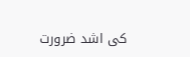کی اشد ضرورت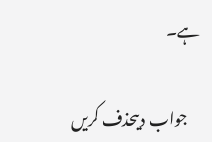ہے۔

    جواب دیںحذف کریں